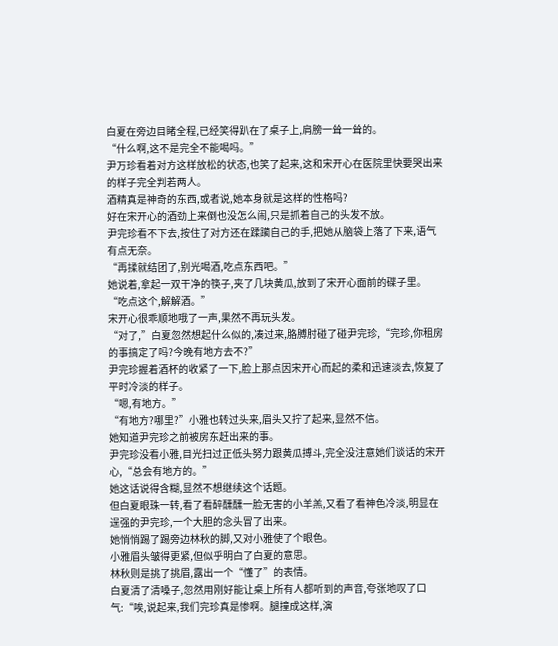白夏在旁边目睹全程,已经笑得趴在了桌子上,肩膀一耸一耸的。
“什么啊,这不是完全不能喝吗。”
尹万珍看着对方这样放松的状态,也笑了起来,这和宋开心在医院里快要哭出来的样子完全判若两人。
酒精真是神奇的东西,或者说,她本身就是这样的性格吗?
好在宋开心的酒劲上来倒也没怎么闹,只是抓着自己的头发不放。
尹完珍看不下去,按住了对方还在蹂躏自己的手,把她从脑袋上落了下来,语气有点无奈。
“再揉就结团了,别光喝酒,吃点东西吧。”
她说着,拿起一双干净的筷子,夹了几块黄瓜,放到了宋开心面前的碟子里。
“吃点这个,解解酒。”
宋开心很乖顺地哦了一声,果然不再玩头发。
“对了,”白夏忽然想起什么似的,凑过来,胳膊肘碰了碰尹完珍,“完珍,你租房的事搞定了吗?今晚有地方去不?”
尹完珍握着酒杯的收紧了一下,脸上那点因宋开心而起的柔和迅速淡去,恢复了平时冷淡的样子。
“嗯,有地方。”
“有地方?哪里?”小雅也转过头来,眉头又拧了起来,显然不信。
她知道尹完珍之前被房东赶出来的事。
尹完珍没看小雅,目光扫过正低头努力跟黄瓜搏斗,完全没注意她们谈话的宋开心,“总会有地方的。”
她这话说得含糊,显然不想继续这个话题。
但白夏眼珠一转,看了看醉醺醺一脸无害的小羊羔,又看了看神色冷淡,明显在逞强的尹完珍,一个大胆的念头冒了出来。
她悄悄踢了踢旁边林秋的脚,又对小雅使了个眼色。
小雅眉头皱得更紧,但似乎明白了白夏的意思。
林秋则是挑了挑眉,露出一个“懂了”的表情。
白夏清了清嗓子,忽然用刚好能让桌上所有人都听到的声音,夸张地叹了口气:“唉,说起来,我们完珍真是惨啊。腿撞成这样,演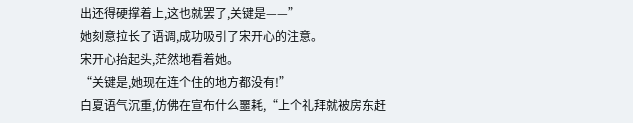出还得硬撑着上,这也就罢了,关键是——”
她刻意拉长了语调,成功吸引了宋开心的注意。
宋开心抬起头,茫然地看着她。
“关键是,她现在连个住的地方都没有!”
白夏语气沉重,仿佛在宣布什么噩耗,“上个礼拜就被房东赶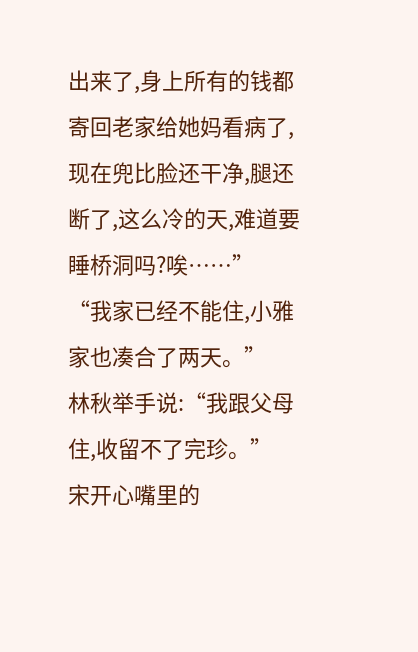出来了,身上所有的钱都寄回老家给她妈看病了,现在兜比脸还干净,腿还断了,这么冷的天,难道要睡桥洞吗?唉……”
“我家已经不能住,小雅家也凑合了两天。”
林秋举手说:“我跟父母住,收留不了完珍。”
宋开心嘴里的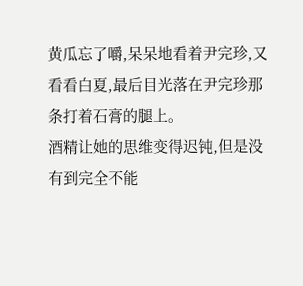黄瓜忘了嚼,呆呆地看着尹完珍,又看看白夏,最后目光落在尹完珍那条打着石膏的腿上。
酒精让她的思维变得迟钝,但是没有到完全不能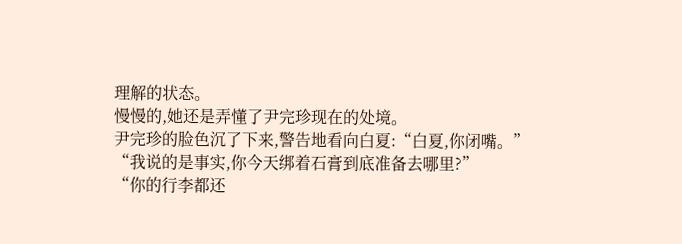理解的状态。
慢慢的,她还是弄懂了尹完珍现在的处境。
尹完珍的脸色沉了下来,警告地看向白夏:“白夏,你闭嘴。”
“我说的是事实,你今天绑着石膏到底准备去哪里?”
“你的行李都还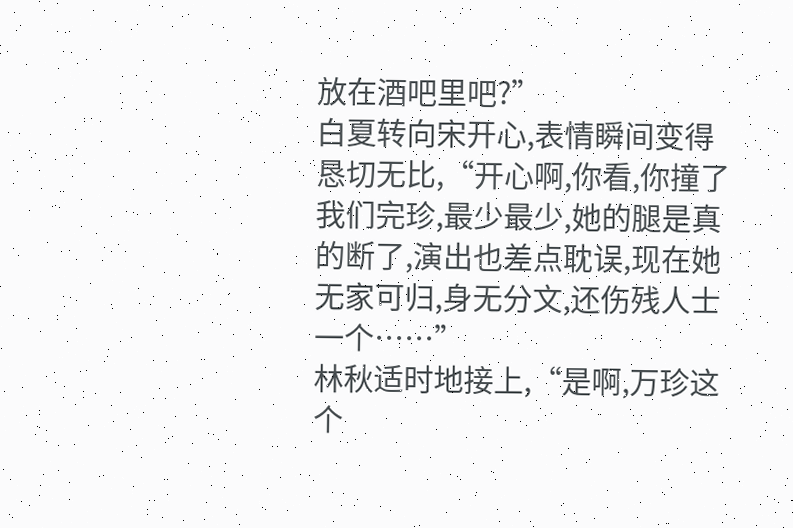放在酒吧里吧?”
白夏转向宋开心,表情瞬间变得恳切无比,“开心啊,你看,你撞了我们完珍,最少最少,她的腿是真的断了,演出也差点耽误,现在她无家可归,身无分文,还伤残人士一个……”
林秋适时地接上,“是啊,万珍这个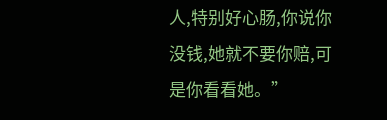人,特别好心肠,你说你没钱,她就不要你赔,可是你看看她。”